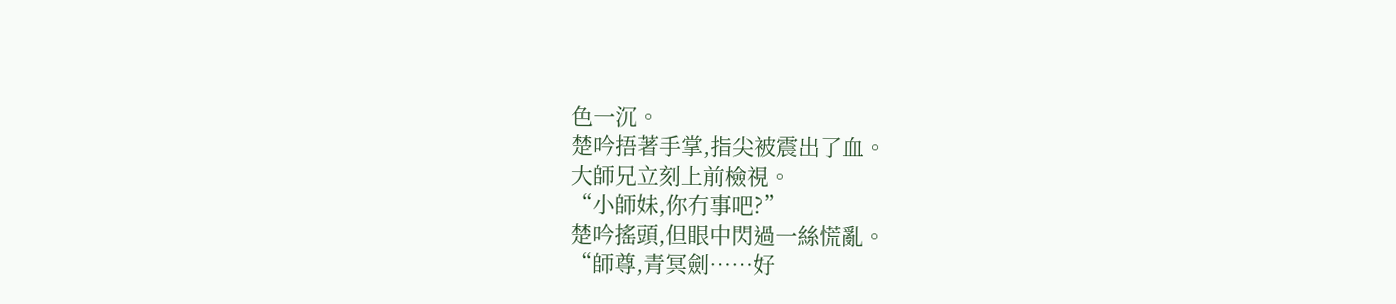色一沉。
楚吟捂著手掌,指尖被震出了血。
大師兄立刻上前檢視。
“小師妹,你冇事吧?”
楚吟搖頭,但眼中閃過一絲慌亂。
“師尊,青冥劍……好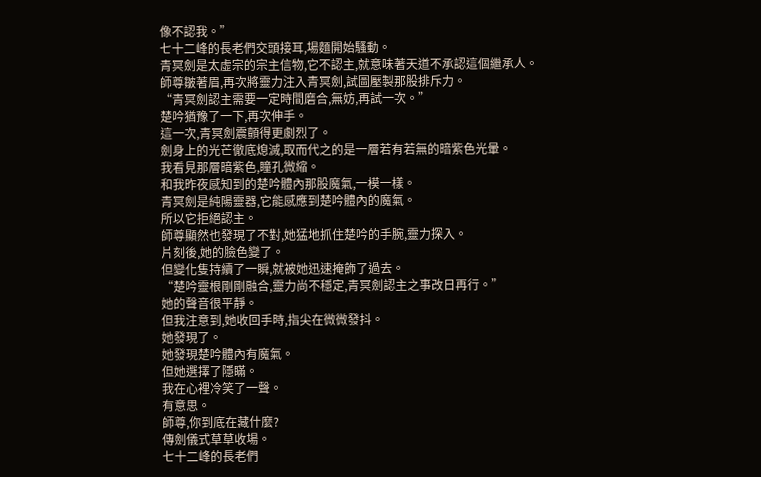像不認我。”
七十二峰的長老們交頭接耳,場麵開始騷動。
青冥劍是太虛宗的宗主信物,它不認主,就意味著天道不承認這個繼承人。
師尊皺著眉,再次將靈力注入青冥劍,試圖壓製那股排斥力。
“青冥劍認主需要一定時間磨合,無妨,再試一次。”
楚吟猶豫了一下,再次伸手。
這一次,青冥劍震顫得更劇烈了。
劍身上的光芒徹底熄滅,取而代之的是一層若有若無的暗紫色光暈。
我看見那層暗紫色,瞳孔微縮。
和我昨夜感知到的楚吟體內那股魔氣,一模一樣。
青冥劍是純陽靈器,它能感應到楚吟體內的魔氣。
所以它拒絕認主。
師尊顯然也發現了不對,她猛地抓住楚吟的手腕,靈力探入。
片刻後,她的臉色變了。
但變化隻持續了一瞬,就被她迅速掩飾了過去。
“楚吟靈根剛剛融合,靈力尚不穩定,青冥劍認主之事改日再行。”
她的聲音很平靜。
但我注意到,她收回手時,指尖在微微發抖。
她發現了。
她發現楚吟體內有魔氣。
但她選擇了隱瞞。
我在心裡冷笑了一聲。
有意思。
師尊,你到底在藏什麼?
傳劍儀式草草收場。
七十二峰的長老們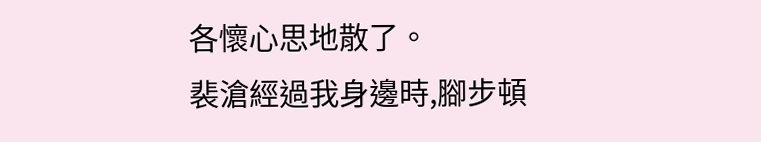各懷心思地散了。
裴滄經過我身邊時,腳步頓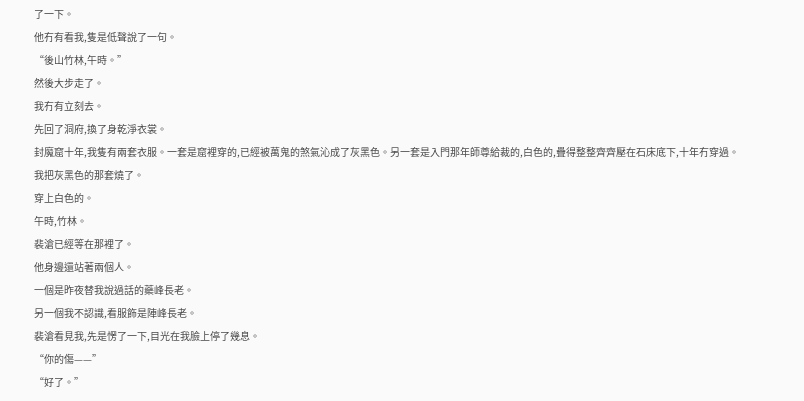了一下。
他冇有看我,隻是低聲說了一句。
“後山竹林,午時。”
然後大步走了。
我冇有立刻去。
先回了洞府,換了身乾淨衣裳。
封魔窟十年,我隻有兩套衣服。一套是窟裡穿的,已經被萬鬼的煞氣沁成了灰黑色。另一套是入門那年師尊給裁的,白色的,疊得整整齊齊壓在石床底下,十年冇穿過。
我把灰黑色的那套燒了。
穿上白色的。
午時,竹林。
裴滄已經等在那裡了。
他身邊還站著兩個人。
一個是昨夜替我說過話的藥峰長老。
另一個我不認識,看服飾是陣峰長老。
裴滄看見我,先是愣了一下,目光在我臉上停了幾息。
“你的傷——”
“好了。”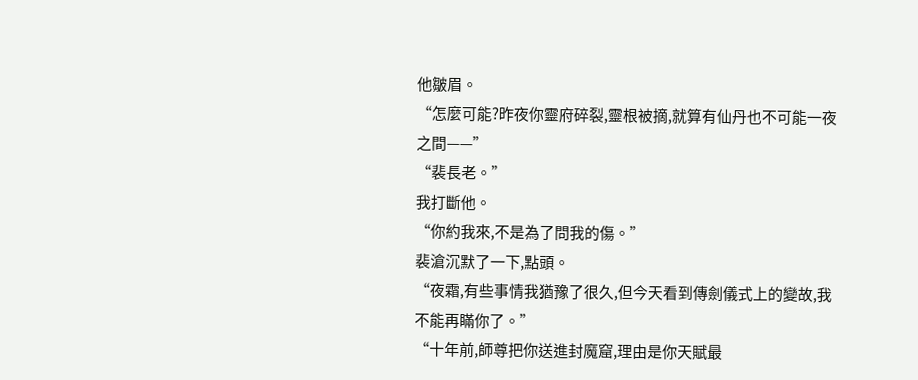他皺眉。
“怎麼可能?昨夜你靈府碎裂,靈根被摘,就算有仙丹也不可能一夜之間——”
“裴長老。”
我打斷他。
“你約我來,不是為了問我的傷。”
裴滄沉默了一下,點頭。
“夜霜,有些事情我猶豫了很久,但今天看到傳劍儀式上的變故,我不能再瞞你了。”
“十年前,師尊把你送進封魔窟,理由是你天賦最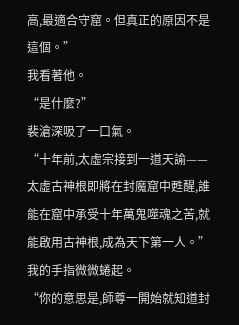高,最適合守窟。但真正的原因不是這個。”
我看著他。
“是什麼?”
裴滄深吸了一口氣。
“十年前,太虛宗接到一道天諭——太虛古神根即將在封魔窟中甦醒,誰能在窟中承受十年萬鬼噬魂之苦,就能啟用古神根,成為天下第一人。”
我的手指微微蜷起。
“你的意思是,師尊一開始就知道封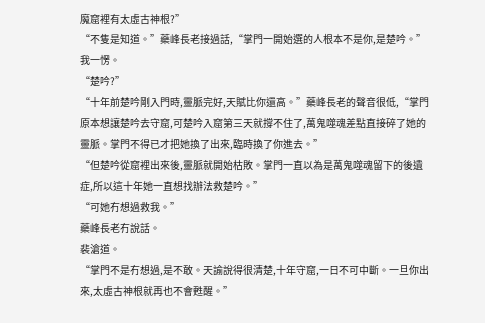魔窟裡有太虛古神根?”
“不隻是知道。”藥峰長老接過話,“掌門一開始選的人根本不是你,是楚吟。”
我一愣。
“楚吟?”
“十年前楚吟剛入門時,靈脈完好,天賦比你還高。”藥峰長老的聲音很低,“掌門原本想讓楚吟去守窟,可楚吟入窟第三天就撐不住了,萬鬼噬魂差點直接碎了她的靈脈。掌門不得已才把她換了出來,臨時換了你進去。”
“但楚吟從窟裡出來後,靈脈就開始枯敗。掌門一直以為是萬鬼噬魂留下的後遺症,所以這十年她一直想找辦法救楚吟。”
“可她冇想過救我。”
藥峰長老冇說話。
裴滄道。
“掌門不是冇想過,是不敢。天諭說得很清楚,十年守窟,一日不可中斷。一旦你出來,太虛古神根就再也不會甦醒。”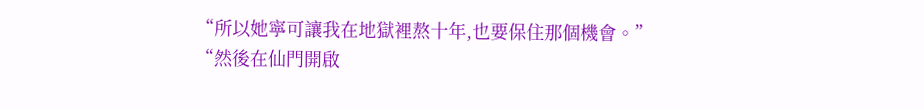“所以她寧可讓我在地獄裡熬十年,也要保住那個機會。”
“然後在仙門開啟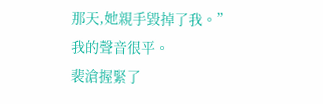那天,她親手毀掉了我。”
我的聲音很平。
裴滄握緊了